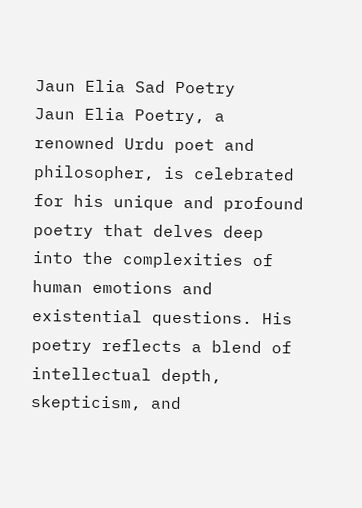Jaun Elia Sad Poetry
Jaun Elia Poetry, a renowned Urdu poet and philosopher, is celebrated for his unique and profound poetry that delves deep into the complexities of human emotions and existential questions. His poetry reflects a blend of intellectual depth, skepticism, and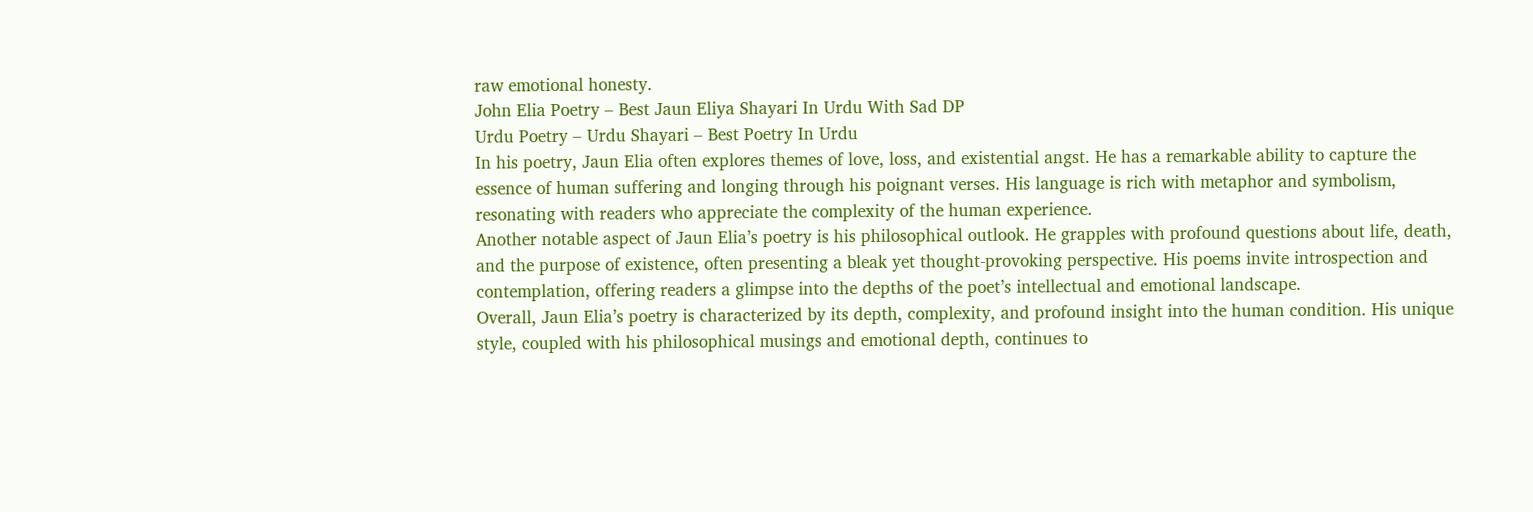raw emotional honesty.
John Elia Poetry – Best Jaun Eliya Shayari In Urdu With Sad DP
Urdu Poetry – Urdu Shayari – Best Poetry In Urdu
In his poetry, Jaun Elia often explores themes of love, loss, and existential angst. He has a remarkable ability to capture the essence of human suffering and longing through his poignant verses. His language is rich with metaphor and symbolism, resonating with readers who appreciate the complexity of the human experience.
Another notable aspect of Jaun Elia’s poetry is his philosophical outlook. He grapples with profound questions about life, death, and the purpose of existence, often presenting a bleak yet thought-provoking perspective. His poems invite introspection and contemplation, offering readers a glimpse into the depths of the poet’s intellectual and emotional landscape.
Overall, Jaun Elia’s poetry is characterized by its depth, complexity, and profound insight into the human condition. His unique style, coupled with his philosophical musings and emotional depth, continues to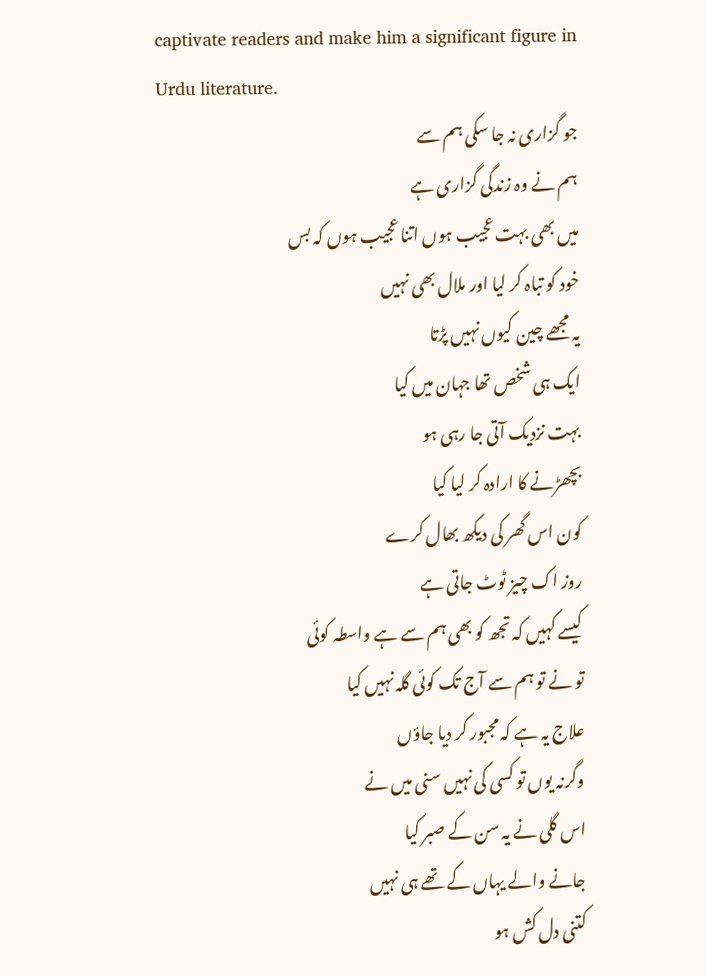captivate readers and make him a significant figure in Urdu literature.
جو گزاری نہ جا سکی ہم سے
ہم نے وہ زندگی گزاری ہے
میں بھی بہت عجیب ہوں اتنا عجیب ہوں کہ بس
خود کو تباہ کر لیا اور ملال بھی نہیں
یہ مجھے چین کیوں نہیں پڑتا
ایک ہی شخص تھا جہان میں کیا
بہت نزدیک آتی جا رہی ہو
بچھڑنے کا ارادہ کر لیا کیا
کون اس گھر کی دیکھ بھال کرے
روز اک چیز ٹوٹ جاتی ہے
کیسے کہیں کہ تجھ کو بھی ہم سے ہے واسطہ کوئی
تو نے تو ہم سے آج تک کوئی گلہ نہیں کیا
علاج یہ ہے کہ مجبور کر دیا جاؤں
وگرنہ یوں تو کسی کی نہیں سنی میں نے
اس گلی نے یہ سن کے صبر کیا
جانے والے یہاں کے تھے ہی نہیں
کتنی دل کش ہو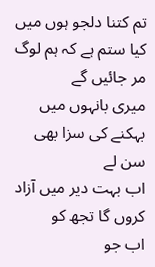تم کتنا دلجو ہوں میں
کیا ستم ہے کہ ہم لوگ مر جائیں گے
میری بانہوں میں بہکنے کی سزا بھی سن لے
اب بہت دیر میں آزاد کروں گا تجھ کو
اب جو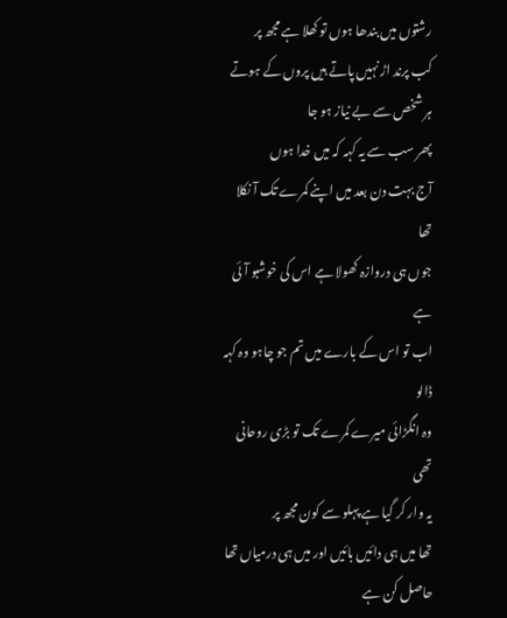رشتوں میں بندھا ہوں تو کھلا ہے مجھ پر
کب پرند اڑ نہیں پاتے ہیں پروں کے ہوتے
ہر شخص سے بے نیاز ہو جا
پھر سب سے یہ کہہ کہ میں خدا ہوں
آج بہت دن بعد میں اپنے کمرے تک آ نکلا تھا
جوں ہی دروازہ کھولا ہے اس کی خوشبو آئی ہے
اب تو اس کے بارے میں تم جو چاہو وہ کہہ ڈالو
وہ انگڑائی میرے کمرے تک تو بڑی روحانی تھی
یہ وار کر گیا ہے پہلو سے کون مجھ پر
تھا میں ہی دائیں بائیں اور میں ہی درمیاں تھا
حاصل کن ہے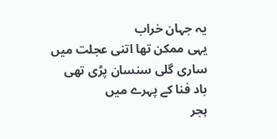یہ جہان خراب
یہی ممکن تھا اتنی عجلت میں
ساری گلی سنسان پڑی تھی باد فنا کے پہرے میں
ہجر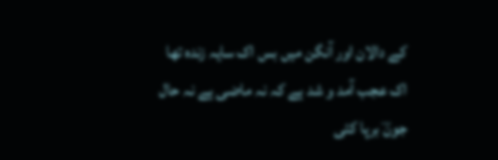کے دالان اور آنگن میں بس اک سایہ زندہ تھا
اک عجب آمد و شد ہے کہ نہ ماضی ہے نہ حال
جونؔ برپا کئی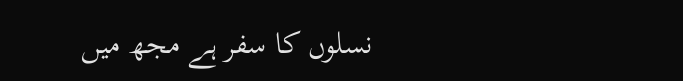نسلوں کا سفر ہے مجھ میں